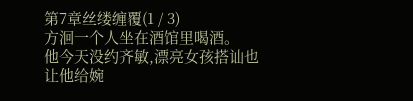第7章丝缕缠覆(1 / 3)
方洄一个人坐在酒馆里喝酒。
他今天没约齐敏,漂亮女孩搭讪也让他给婉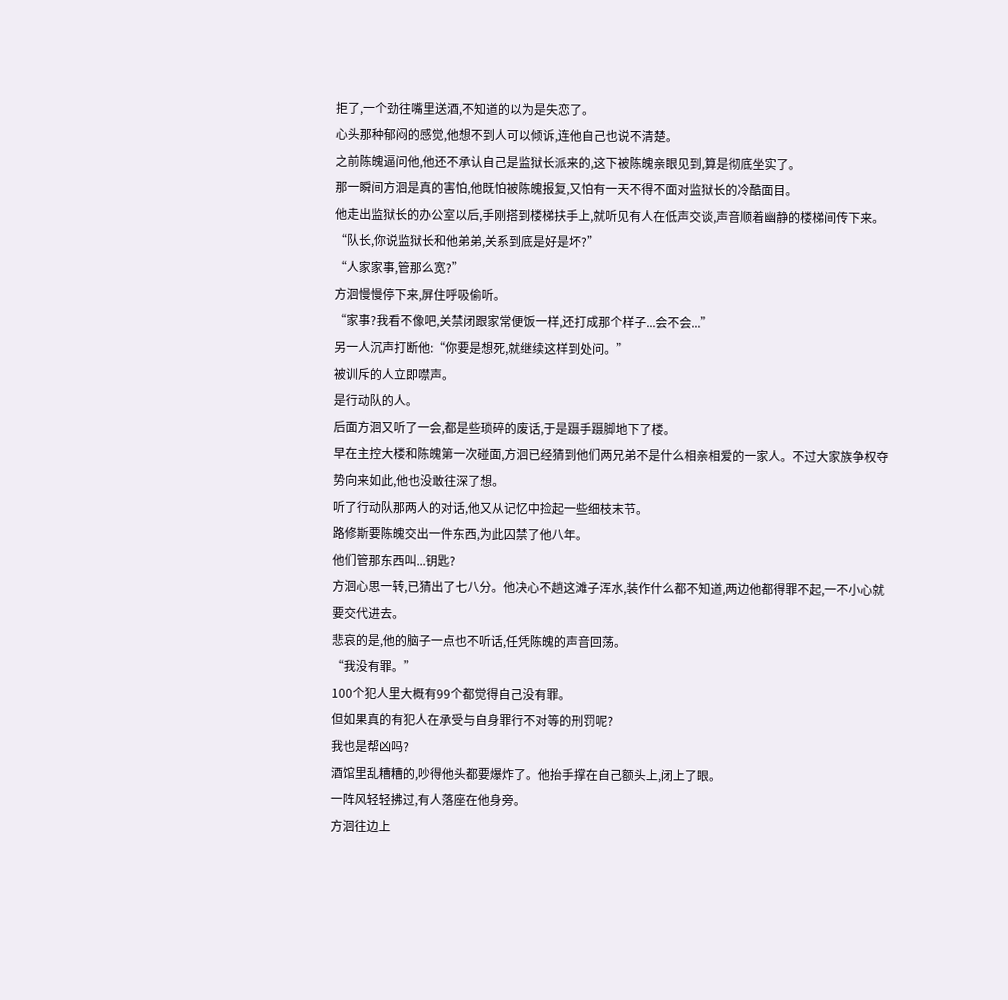拒了,一个劲往嘴里送酒,不知道的以为是失恋了。
心头那种郁闷的感觉,他想不到人可以倾诉,连他自己也说不清楚。
之前陈魄逼问他,他还不承认自己是监狱长派来的,这下被陈魄亲眼见到,算是彻底坐实了。
那一瞬间方洄是真的害怕,他既怕被陈魄报复,又怕有一天不得不面对监狱长的冷酷面目。
他走出监狱长的办公室以后,手刚搭到楼梯扶手上,就听见有人在低声交谈,声音顺着幽静的楼梯间传下来。
“队长,你说监狱长和他弟弟,关系到底是好是坏?”
“人家家事,管那么宽?”
方洄慢慢停下来,屏住呼吸偷听。
“家事?我看不像吧,关禁闭跟家常便饭一样,还打成那个样子...会不会...”
另一人沉声打断他:“你要是想死,就继续这样到处问。”
被训斥的人立即噤声。
是行动队的人。
后面方洄又听了一会,都是些琐碎的废话,于是蹑手蹑脚地下了楼。
早在主控大楼和陈魄第一次碰面,方洄已经猜到他们两兄弟不是什么相亲相爱的一家人。不过大家族争权夺势向来如此,他也没敢往深了想。
听了行动队那两人的对话,他又从记忆中捡起一些细枝末节。
路修斯要陈魄交出一件东西,为此囚禁了他八年。
他们管那东西叫...钥匙?
方洄心思一转,已猜出了七八分。他决心不趟这滩子浑水,装作什么都不知道,两边他都得罪不起,一不小心就要交代进去。
悲哀的是,他的脑子一点也不听话,任凭陈魄的声音回荡。
“我没有罪。”
100个犯人里大概有99个都觉得自己没有罪。
但如果真的有犯人在承受与自身罪行不对等的刑罚呢?
我也是帮凶吗?
酒馆里乱糟糟的,吵得他头都要爆炸了。他抬手撑在自己额头上,闭上了眼。
一阵风轻轻拂过,有人落座在他身旁。
方洄往边上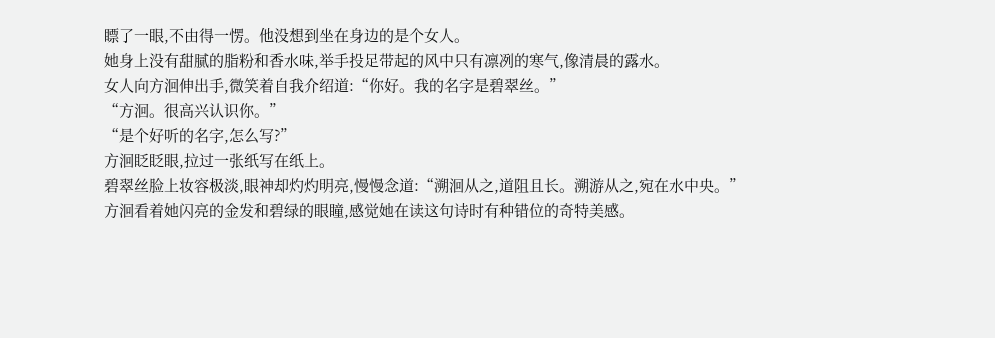瞟了一眼,不由得一愣。他没想到坐在身边的是个女人。
她身上没有甜腻的脂粉和香水味,举手投足带起的风中只有凛冽的寒气,像清晨的露水。
女人向方洄伸出手,微笑着自我介绍道:“你好。我的名字是碧翠丝。”
“方洄。很高兴认识你。”
“是个好听的名字,怎么写?”
方洄眨眨眼,拉过一张纸写在纸上。
碧翠丝脸上妆容极淡,眼神却灼灼明亮,慢慢念道:“溯洄从之,道阻且长。溯游从之,宛在水中央。”
方洄看着她闪亮的金发和碧绿的眼瞳,感觉她在读这句诗时有种错位的奇特美感。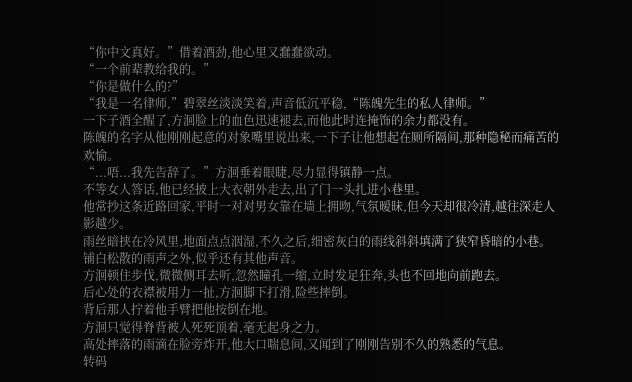“你中文真好。”借着酒劲,他心里又蠢蠢欲动。
“一个前辈教给我的。”
“你是做什么的?”
“我是一名律师,”碧翠丝淡淡笑着,声音低沉平稳,“陈魄先生的私人律师。”
一下子酒全醒了,方洄脸上的血色迅速褪去,而他此时连掩饰的余力都没有。
陈魄的名字从他刚刚起意的对象嘴里说出来,一下子让他想起在厕所隔间,那种隐秘而痛苦的欢愉。
“...唔...我先告辞了。”方洄垂着眼睫,尽力显得镇静一点。
不等女人答话,他已经披上大衣朝外走去,出了门一头扎进小巷里。
他常抄这条近路回家,平时一对对男女靠在墙上拥吻,气氛暧昧,但今天却很冷清,越往深走人影越少。
雨丝暗挟在冷风里,地面点点洇湿,不久之后,细密灰白的雨线斜斜填满了狭窄昏暗的小巷。
铺白松散的雨声之外,似乎还有其他声音。
方洄顿住步伐,微微侧耳去听,忽然瞳孔一缩,立时发足狂奔,头也不回地向前跑去。
后心处的衣襟被用力一扯,方洄脚下打滑,险些摔倒。
背后那人拧着他手臂把他按倒在地。
方洄只觉得脊背被人死死顶着,毫无起身之力。
高处摔落的雨滴在脸旁炸开,他大口喘息间,又闻到了刚刚告别不久的熟悉的气息。
转码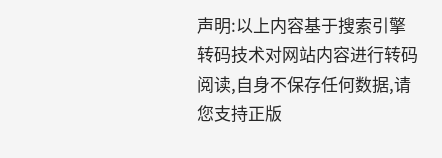声明:以上内容基于搜索引擎转码技术对网站内容进行转码阅读,自身不保存任何数据,请您支持正版